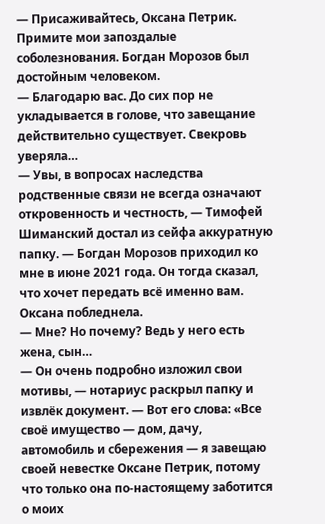— Присаживайтесь, Оксана Петрик. Примите мои запоздалые соболезнования. Богдан Морозов был достойным человеком.
— Благодарю вас. До сих пор не укладывается в голове, что завещание действительно существует. Свекровь уверяла…
— Увы, в вопросах наследства родственные связи не всегда означают откровенность и честность, — Тимофей Шиманский достал из сейфа аккуратную папку. — Богдан Морозов приходил ко мне в июне 2021 года. Он тогда сказал, что хочет передать всё именно вам.
Оксана побледнела.
— Мне? Но почему? Ведь у него есть жена, сын…
— Он очень подробно изложил свои мотивы, — нотариус раскрыл папку и извлёк документ. — Вот его слова: «Все своё имущество — дом, дачу, автомобиль и сбережения — я завещаю своей невестке Оксане Петрик, потому что только она по-настоящему заботится о моих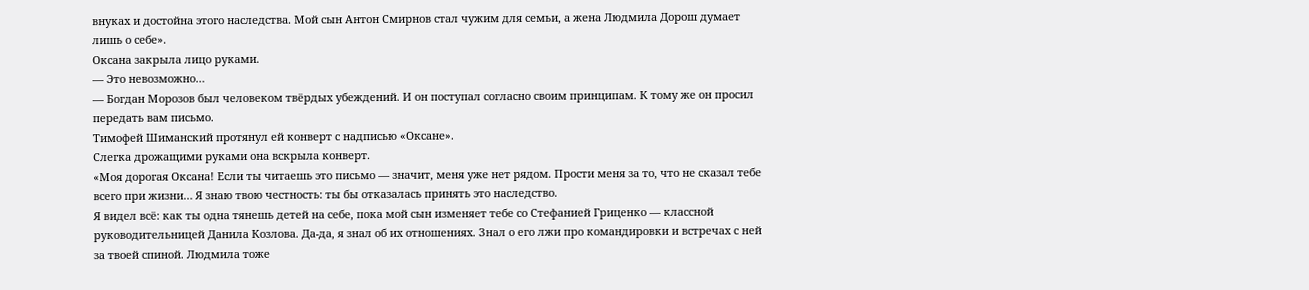внуках и достойна этого наследства. Мой сын Антон Смирнов стал чужим для семьи, а жена Людмила Дорош думает лишь о себе».
Оксана закрыла лицо руками.
— Это невозможно…
— Богдан Морозов был человеком твёрдых убеждений. И он поступал согласно своим принципам. К тому же он просил передать вам письмо.
Тимофей Шиманский протянул ей конверт с надписью «Оксане».
Слегка дрожащими руками она вскрыла конверт.
«Моя дорогая Оксана! Если ты читаешь это письмо — значит, меня уже нет рядом. Прости меня за то, что не сказал тебе всего при жизни… Я знаю твою честность: ты бы отказалась принять это наследство.
Я видел всё: как ты одна тянешь детей на себе, пока мой сын изменяет тебе со Стефанией Гриценко — классной руководительницей Данила Козлова. Да-да, я знал об их отношениях. Знал о его лжи про командировки и встречах с ней за твоей спиной. Людмила тоже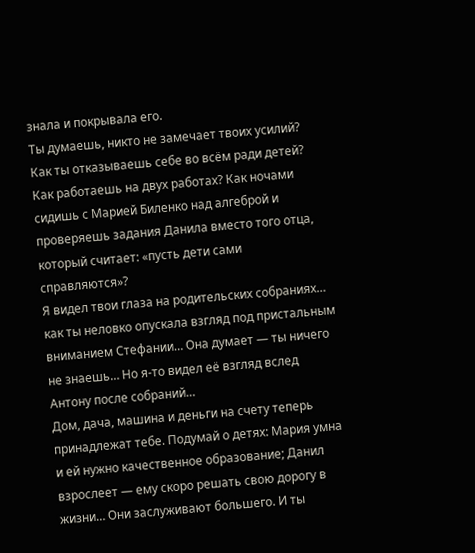знала и покрывала его.
Ты думаешь, никто не замечает твоих усилий? Как ты отказываешь себе во всём ради детей? Как работаешь на двух работах? Как ночами сидишь с Марией Биленко над алгеброй и проверяешь задания Данила вместо того отца, который считает: «пусть дети сами справляются»?
Я видел твои глаза на родительских собраниях… как ты неловко опускала взгляд под пристальным вниманием Стефании… Она думает — ты ничего не знаешь… Но я-то видел её взгляд вслед Антону после собраний…
Дом, дача, машина и деньги на счету теперь принадлежат тебе. Подумай о детях: Мария умна и ей нужно качественное образование; Данил взрослеет — ему скоро решать свою дорогу в жизни… Они заслуживают большего. И ты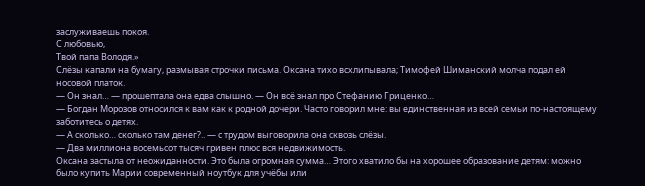заслуживаешь покоя.
С любовью,
Твой папа Володя.»
Слёзы капали на бумагу, размывая строчки письма. Оксана тихо всхлипывала; Тимофей Шиманский молча подал ей носовой платок.
— Он знал… — прошептала она едва слышно. — Он всё знал про Стефанию Гриценко…
— Богдан Морозов относился к вам как к родной дочери. Часто говорил мне: вы единственная из всей семьи по-настоящему заботитесь о детях.
— А сколько… сколько там денег?.. — с трудом выговорила она сквозь слёзы.
— Два миллиона восемьсот тысяч гривен плюс вся недвижимость.
Оксана застыла от неожиданности. Это была огромная сумма… Этого хватило бы на хорошее образование детям: можно было купить Марии современный ноутбук для учёбы или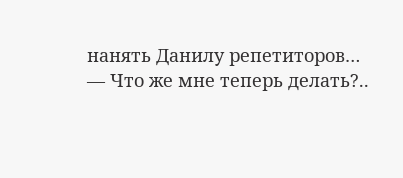нанять Данилу репетиторов…
— Что же мне теперь делать?..